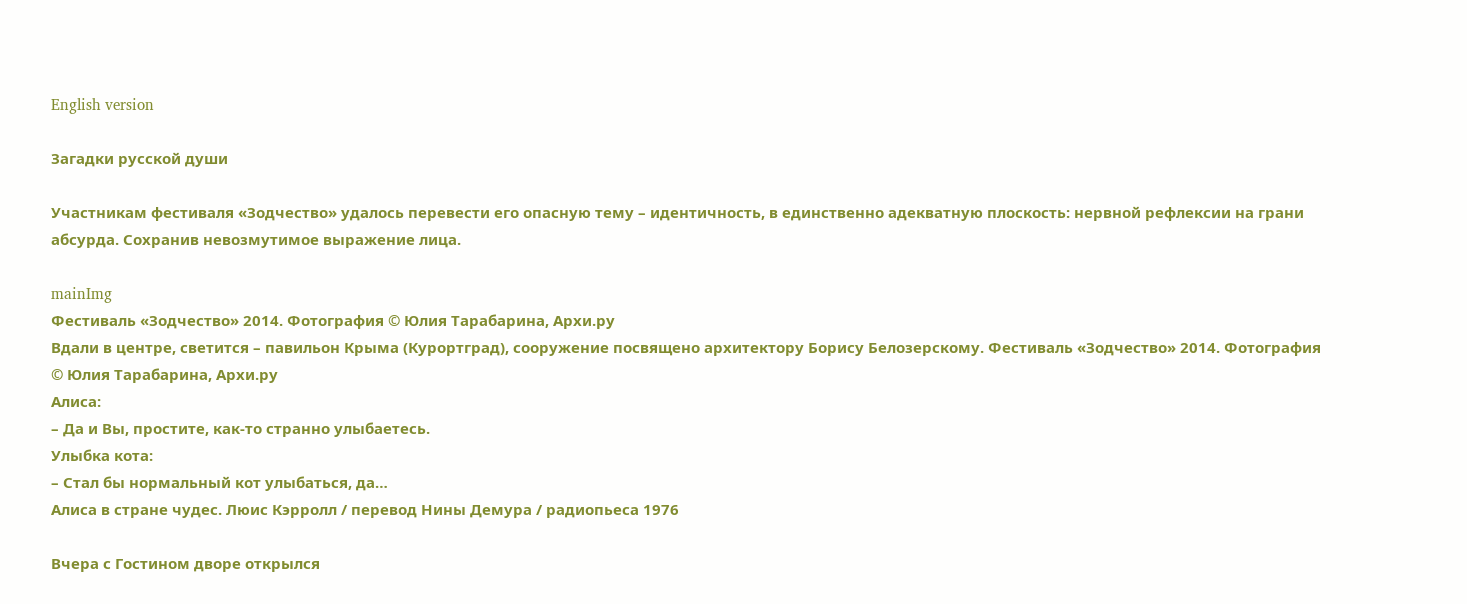English version

Загадки русской души

Участникам фестиваля «Зодчество» удалось перевести его опасную тему – идентичность, в единственно адекватную плоскость: нервной рефлексии на грани абсурда. Сохранив невозмутимое выражение лица.

mainImg
Фестиваль «Зодчество» 2014. Фотография © Юлия Тарабарина, Архи.ру
Вдали в центре, светится – павильон Крыма (Курортград), сооружение посвящено архитектору Борису Белозерскому. Фестиваль «Зодчество» 2014. Фотография © Юлия Тарабарина, Архи.ру
Алиса:
– Да и Вы, простите, как-то странно улыбаетесь.
Улыбка кота:
– Стал бы нормальный кот улыбаться, да…
Алиса в стране чудес. Люис Кэрролл / перевод Нины Демура / радиопьеса 1976

Вчера с Гостином дворе открылся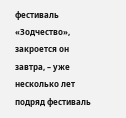фестиваль «Зодчество», закроется он завтра, – уже несколько лет подряд фестиваль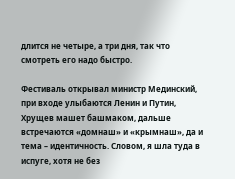длится не четыре, а три дня, так что смотреть его надо быстро.

Фестиваль открывал министр Мединский, при входе улыбаются Ленин и Путин, Хрущев машет башмаком, дальше встречаются «домнаш» и «крымнаш», да и тема – идентичность. Словом, я шла туда в испуге, хотя не без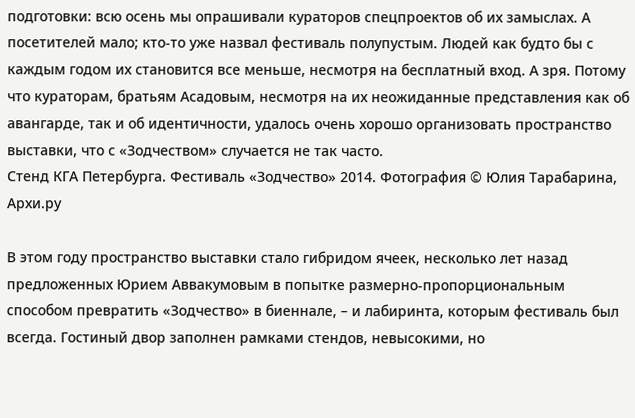подготовки: всю осень мы опрашивали кураторов спецпроектов об их замыслах. А посетителей мало; кто-то уже назвал фестиваль полупустым. Людей как будто бы с каждым годом их становится все меньше, несмотря на бесплатный вход. А зря. Потому что кураторам, братьям Асадовым, несмотря на их неожиданные представления как об авангарде, так и об идентичности, удалось очень хорошо организовать пространство выставки, что с «Зодчеством» случается не так часто.
Стенд КГА Петербурга. Фестиваль «Зодчество» 2014. Фотография © Юлия Тарабарина, Архи.ру

В этом году пространство выставки стало гибридом ячеек, несколько лет назад предложенных Юрием Аввакумовым в попытке размерно-пропорциональным способом превратить «Зодчество» в биеннале, – и лабиринта, которым фестиваль был всегда. Гостиный двор заполнен рамками стендов, невысокими, но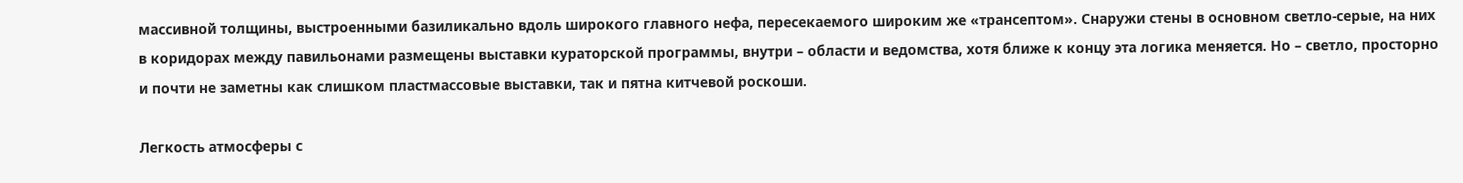массивной толщины, выстроенными базиликально вдоль широкого главного нефа, пересекаемого широким же «трансептом». Снаружи стены в основном светло-серые, на них в коридорах между павильонами размещены выставки кураторской программы, внутри – области и ведомства, хотя ближе к концу эта логика меняется. Но – светло, просторно и почти не заметны как слишком пластмассовые выставки, так и пятна китчевой роскоши.

Легкость атмосферы с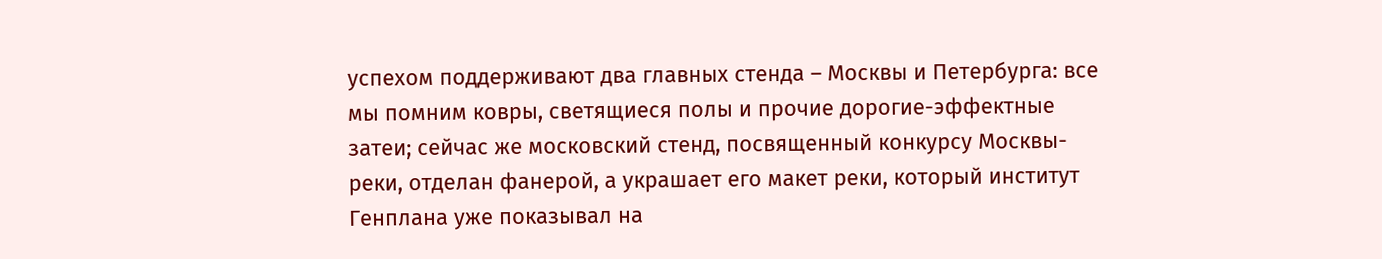успехом поддерживают два главных стенда – Москвы и Петербурга: все мы помним ковры, светящиеся полы и прочие дорогие-эффектные затеи; сейчас же московский стенд, посвященный конкурсу Москвы-реки, отделан фанерой, а украшает его макет реки, который институт Генплана уже показывал на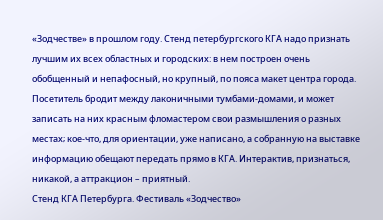«Зодчестве» в прошлом году. Стенд петербургского КГА надо признать лучшим их всех областных и городских: в нем построен очень обобщенный и непафосный, но крупный, по пояса макет центра города. Посетитель бродит между лаконичными тумбами-домами, и может записать на них красным фломастером свои размышления о разных местах; кое-что, для ориентации, уже написано, а собранную на выставке информацию обещают передать прямо в КГА. Интерактив, признаться, никакой, а аттракцион – приятный.
Стенд КГА Петербурга. Фестиваль «Зодчество»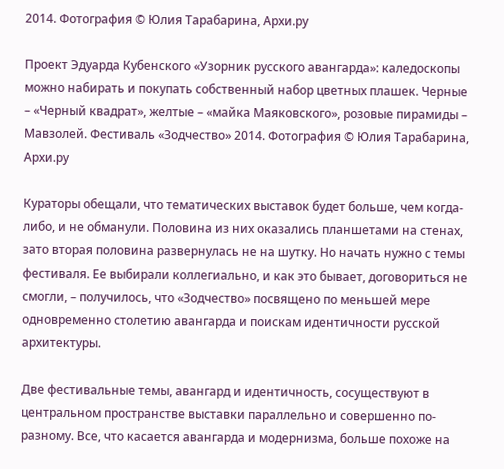2014. Фотография © Юлия Тарабарина, Архи.ру

Проект Эдуарда Кубенского «Узорник русского авангарда»: каледоскопы можно набирать и покупать собственный набор цветных плашек. Черные – «Черный квадрат», желтые – «майка Маяковского», розовые пирамиды – Мавзолей. Фестиваль «Зодчество» 2014. Фотография © Юлия Тарабарина, Архи.ру

Кураторы обещали, что тематических выставок будет больше, чем когда-либо, и не обманули. Половина из них оказались планшетами на стенах, зато вторая половина развернулась не на шутку. Но начать нужно с темы фестиваля. Ее выбирали коллегиально, и как это бывает, договориться не смогли, – получилось, что «Зодчество» посвящено по меньшей мере одновременно столетию авангарда и поискам идентичности русской архитектуры.

Две фестивальные темы, авангард и идентичность, сосуществуют в центральном пространстве выставки параллельно и совершенно по-разному. Все, что касается авангарда и модернизма, больше похоже на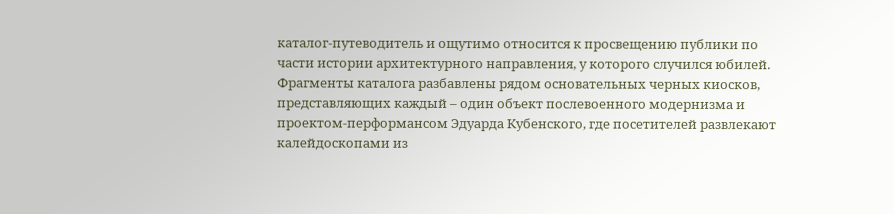каталог-путеводитель и ощутимо относится к просвещению публики по части истории архитектурного направления, у которого случился юбилей. Фрагменты каталога разбавлены рядом основательных черных киосков, представляющих каждый – один объект послевоенного модернизма и проектом-перформансом Эдуарда Кубенского, где посетителей развлекают калейдоскопами из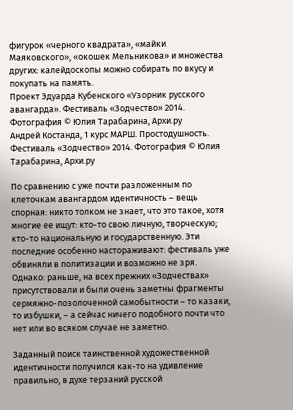фигурок «черного квадрата», «майки Маяковского», «окошек Мельникова» и множества других: калейдоскопы можно собирать по вкусу и покупать на память.
Проект Эдуарда Кубенского «Узорник русского авангарда». Фестиваль «Зодчество» 2014. Фотография © Юлия Тарабарина, Архи.ру
Андрей Костанда, 1 курс МАРШ. Простодушность. Фестиваль «Зодчество» 2014. Фотография © Юлия Тарабарина, Архи.ру

По сравнению с уже почти разложенным по клеточкам авангардом идентичность – вещь спорная: никто толком не знает, что это такое, хотя многие ее ищут: кто-то свою личную, творческую; кто-то национальную и государственную. Эти последние особенно настораживают: фестиваль уже обвиняли в политизации и возможно не зря. Однако: раньше, на всех прежних «Зодчествах» присутствовали и были очень заметны фрагменты сермяжно-позолоченной самобытности – то казаки, то избушки, – а сейчас ничего подобного почти что нет или во всяком случае не заметно.

Заданный поиск таинственной художественной идентичности получился как-то на удивление правильно, в духе терзаний русской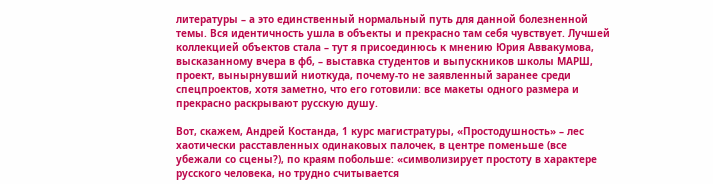литературы – а это единственный нормальный путь для данной болезненной темы. Вся идентичность ушла в объекты и прекрасно там себя чувствует. Лучшей коллекцией объектов стала – тут я присоединюсь к мнению Юрия Аввакумова, высказанному вчера в фб, – выставка студентов и выпускников школы МАРШ, проект, вынырнувший ниоткуда, почему-то не заявленный заранее среди спецпроектов, хотя заметно, что его готовили: все макеты одного размера и прекрасно раскрывают русскую душу.

Вот, скажем, Андрей Костанда, 1 курс магистратуры, «Простодушность» – лес хаотически расставленных одинаковых палочек, в центре поменьше (все убежали со сцены?), по краям побольше: «символизирует простоту в характере русского человека, но трудно считывается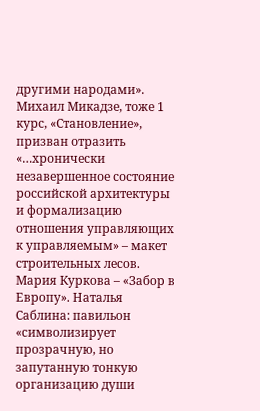другими народами». Михаил Микадзе, тоже 1 курс, «Становление», призван отразить «…хронически незавершенное состояние российской архитектуры и формализацию отношения управляющих к управляемым» – макет строительных лесов. Мария Куркова – «Забор в Европу». Наталья Саблина: павильон «символизирует прозрачную, но запутанную тонкую организацию души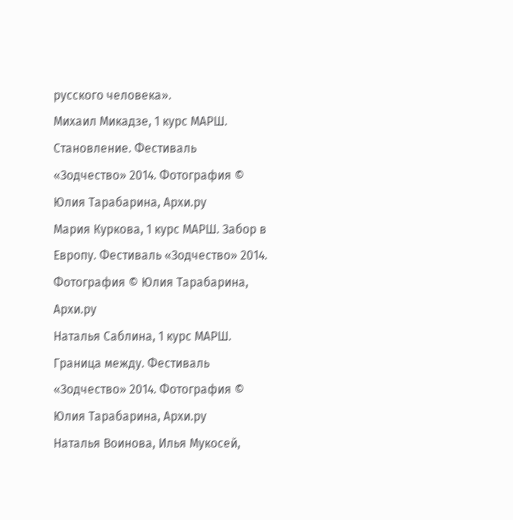русского человека».
Михаил Микадзе, 1 курс МАРШ. Становление. Фестиваль «Зодчество» 2014. Фотография © Юлия Тарабарина, Архи.ру
Мария Куркова, 1 курс МАРШ. Забор в Европу. Фестиваль «Зодчество» 2014. Фотография © Юлия Тарабарина, Архи.ру
Наталья Саблина, 1 курс МАРШ. Граница между. Фестиваль «Зодчество» 2014. Фотография © Юлия Тарабарина, Архи.ру
Наталья Воинова, Илья Мукосей,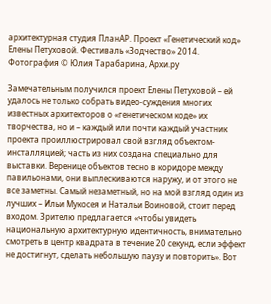архитектурная студия ПланАР. Проект «Генетический код» Елены Петуховой. Фестиваль «Зодчество» 2014. Фотография © Юлия Тарабарина, Архи.ру

Замечательным получился проект Елены Петуховой – ей удалось не только собрать видео-суждения многих известных архитекторов о «генетическом коде» их творчества, но и – каждый или почти каждый участник проекта проиллюстрировал свой взгляд объектом-инсталляцией; часть из них создана специально для выставки. Веренице объектов тесно в коридоре между павильонами, они выплескиваются наружу, и от этого не все заметны. Самый незаметный, но на мой взгляд один из лучших – Ильи Мукосея и Натальи Воиновой, стоит перед входом. Зрителю предлагается «чтобы увидеть национальную архитектурную идентичность, внимательно смотреть в центр квадрата в течение 20 секунд, если эффект не достигнут, сделать небольшую паузу и повторить». Вот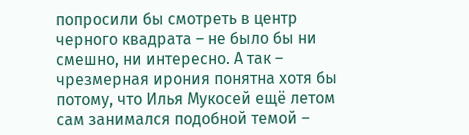попросили бы смотреть в центр черного квадрата – не было бы ни смешно, ни интересно. А так – чрезмерная ирония понятна хотя бы потому, что Илья Мукосей ещё летом сам занимался подобной темой –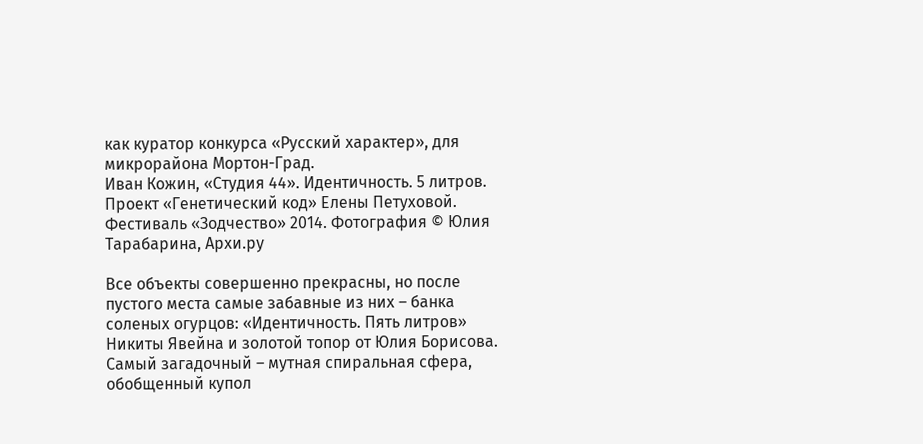как куратор конкурса «Русский характер», для микрорайона Мортон-Град.
Иван Кожин, «Студия 44». Идентичность. 5 литров. Проект «Генетический код» Елены Петуховой. Фестиваль «Зодчество» 2014. Фотография © Юлия Тарабарина, Архи.ру

Все объекты совершенно прекрасны, но после пустого места самые забавные из них – банка соленых огурцов: «Идентичность. Пять литров» Никиты Явейна и золотой топор от Юлия Борисова. Самый загадочный – мутная спиральная сфера, обобщенный купол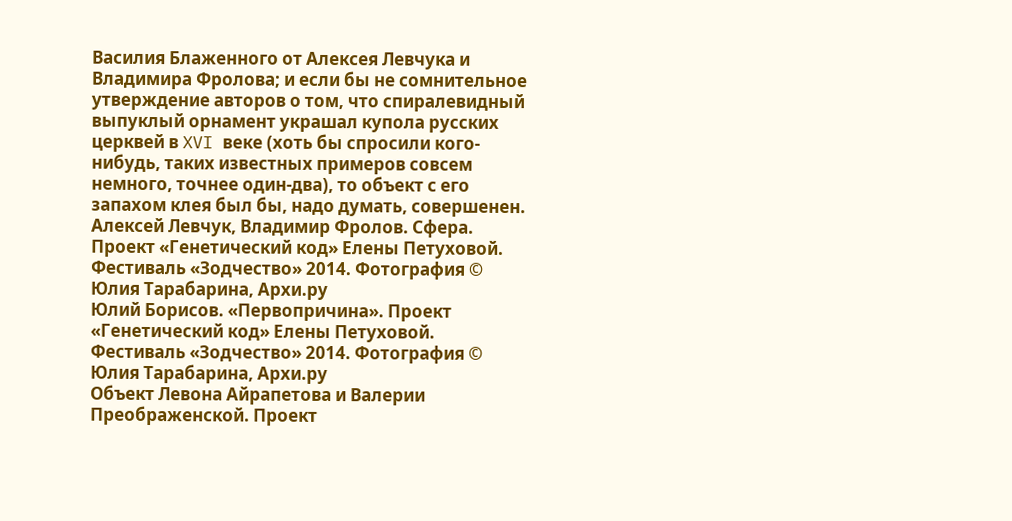Василия Блаженного от Алексея Левчука и Владимира Фролова; и если бы не сомнительное утверждение авторов о том, что спиралевидный выпуклый орнамент украшал купола русских церквей в XVI веке (хоть бы спросили кого-нибудь, таких известных примеров совсем немного, точнее один-два), то объект с его запахом клея был бы, надо думать, совершенен.
Алексей Левчук, Владимир Фролов. Сфера. Проект «Генетический код» Елены Петуховой. Фестиваль «Зодчество» 2014. Фотография © Юлия Тарабарина, Архи.ру
Юлий Борисов. «Первопричина». Проект «Генетический код» Елены Петуховой. Фестиваль «Зодчество» 2014. Фотография © Юлия Тарабарина, Архи.ру
Объект Левона Айрапетова и Валерии Преображенской. Проект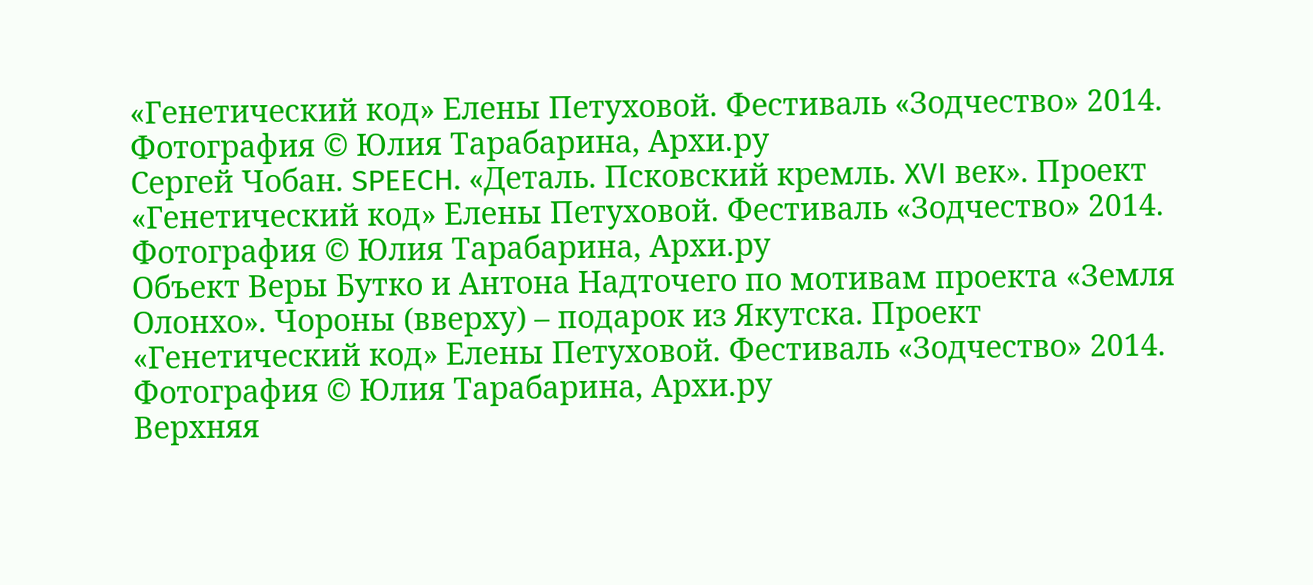«Генетический код» Елены Петуховой. Фестиваль «Зодчество» 2014. Фотография © Юлия Тарабарина, Архи.ру
Сергей Чобан. SPEECH. «Деталь. Псковский кремль. XVI век». Проект «Генетический код» Елены Петуховой. Фестиваль «Зодчество» 2014. Фотография © Юлия Тарабарина, Архи.ру
Объект Веры Бутко и Антона Надточего по мотивам проекта «Земля Олонхо». Чороны (вверху) – подарок из Якутска. Проект «Генетический код» Елены Петуховой. Фестиваль «Зодчество» 2014. Фотография © Юлия Тарабарина, Архи.ру
Верхняя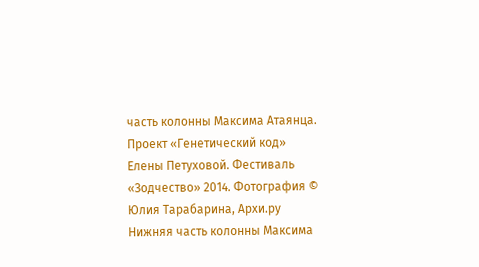часть колонны Максима Атаянца. Проект «Генетический код» Елены Петуховой. Фестиваль «Зодчество» 2014. Фотография © Юлия Тарабарина, Архи.ру
Нижняя часть колонны Максима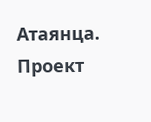Атаянца. Проект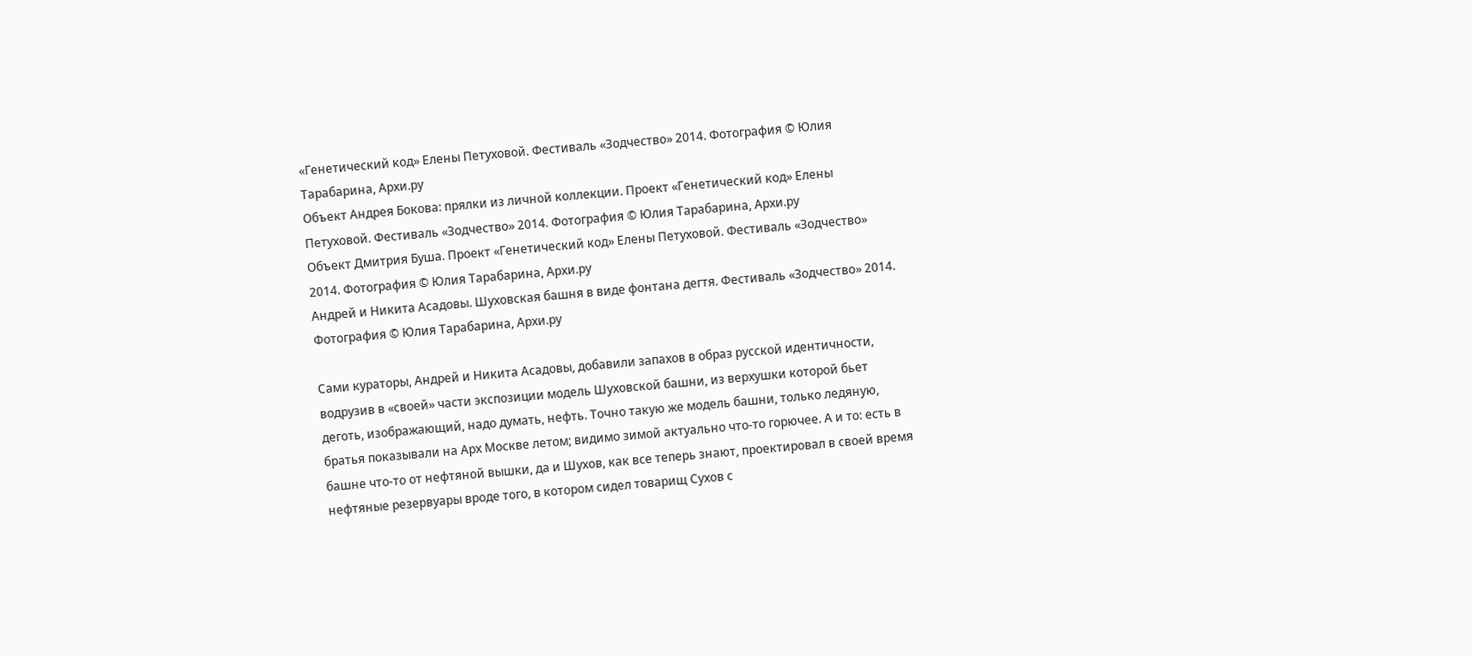«Генетический код» Елены Петуховой. Фестиваль «Зодчество» 2014. Фотография © Юлия Тарабарина, Архи.ру
Объект Андрея Бокова: прялки из личной коллекции. Проект «Генетический код» Елены Петуховой. Фестиваль «Зодчество» 2014. Фотография © Юлия Тарабарина, Архи.ру
Объект Дмитрия Буша. Проект «Генетический код» Елены Петуховой. Фестиваль «Зодчество» 2014. Фотография © Юлия Тарабарина, Архи.ру
Андрей и Никита Асадовы. Шуховская башня в виде фонтана дегтя. Фестиваль «Зодчество» 2014. Фотография © Юлия Тарабарина, Архи.ру

Сами кураторы, Андрей и Никита Асадовы, добавили запахов в образ русской идентичности, водрузив в «своей» части экспозиции модель Шуховской башни, из верхушки которой бьет деготь, изображающий, надо думать, нефть. Точно такую же модель башни, только ледяную, братья показывали на Арх Москве летом; видимо зимой актуально что-то горючее. А и то: есть в башне что-то от нефтяной вышки, да и Шухов, как все теперь знают, проектировал в своей время нефтяные резервуары вроде того, в котором сидел товарищ Сухов с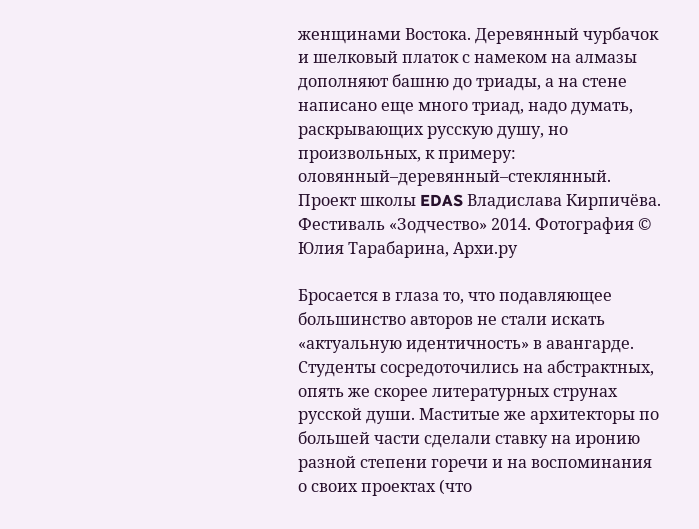женщинами Востока. Деревянный чурбачок и шелковый платок с намеком на алмазы дополняют башню до триады, а на стене написано еще много триад, надо думать, раскрывающих русскую душу, но произвольных, к примеру: оловянный–деревянный–стеклянный.
Проект школы EDAS Владислава Кирпичёва. Фестиваль «Зодчество» 2014. Фотография © Юлия Тарабарина, Архи.ру

Бросается в глаза то, что подавляющее большинство авторов не стали искать «актуальную идентичность» в авангарде. Студенты сосредоточились на абстрактных, опять же скорее литературных струнах русской души. Маститые же архитекторы по большей части сделали ставку на иронию разной степени горечи и на воспоминания о своих проектах (что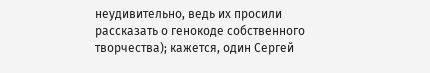неудивительно, ведь их просили рассказать о генокоде собственного творчества); кажется, один Сергей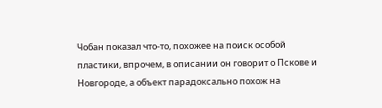Чобан показал что-то, похожее на поиск особой пластики, впрочем, в описании он говорит о Пскове и Новгороде, а объект парадоксально похож на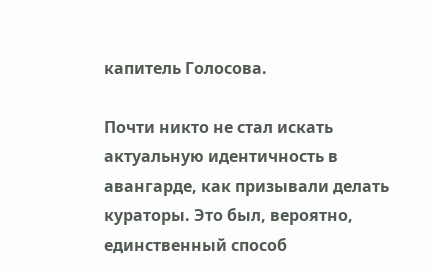капитель Голосова.

Почти никто не стал искать актуальную идентичность в авангарде, как призывали делать кураторы. Это был, вероятно, единственный способ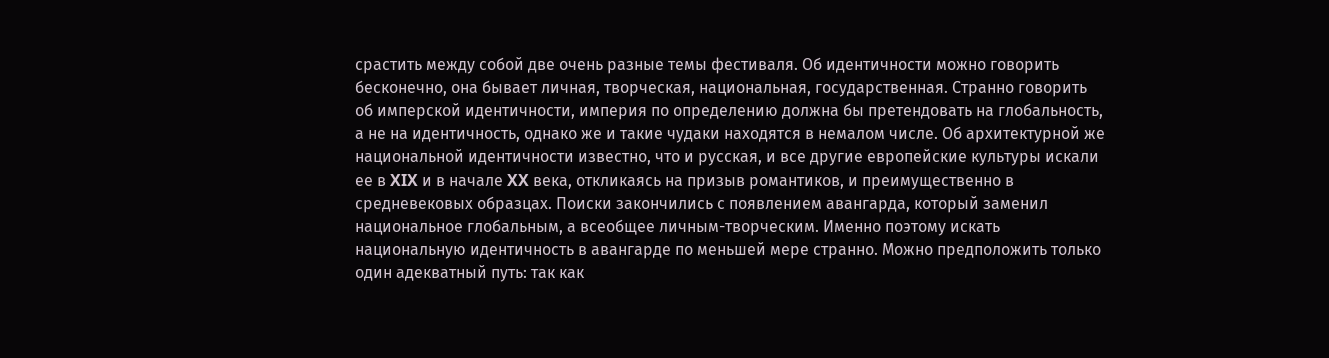срастить между собой две очень разные темы фестиваля. Об идентичности можно говорить бесконечно, она бывает личная, творческая, национальная, государственная. Странно говорить об имперской идентичности, империя по определению должна бы претендовать на глобальность, а не на идентичность, однако же и такие чудаки находятся в немалом числе. Об архитектурной же национальной идентичности известно, что и русская, и все другие европейские культуры искали ее в XIX и в начале XX века, откликаясь на призыв романтиков, и преимущественно в средневековых образцах. Поиски закончились с появлением авангарда, который заменил национальное глобальным, а всеобщее личным-творческим. Именно поэтому искать национальную идентичность в авангарде по меньшей мере странно. Можно предположить только один адекватный путь: так как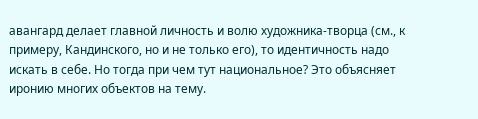авангард делает главной личность и волю художника-творца (см., к примеру, Кандинского, но и не только его), то идентичность надо искать в себе. Но тогда при чем тут национальное? Это объясняет иронию многих объектов на тему.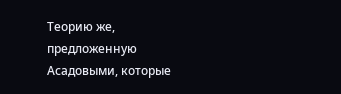Теорию же, предложенную Асадовыми, которые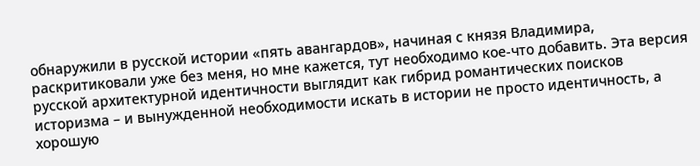обнаружили в русской истории «пять авангардов», начиная с князя Владимира, раскритиковали уже без меня, но мне кажется, тут необходимо кое-что добавить. Эта версия русской архитектурной идентичности выглядит как гибрид романтических поисков историзма – и вынужденной необходимости искать в истории не просто идентичность, а хорошую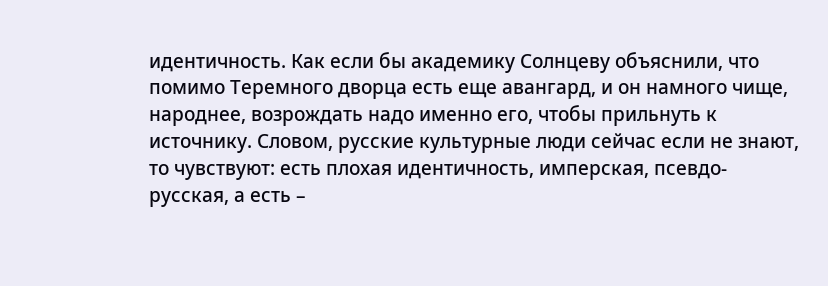идентичность. Как если бы академику Солнцеву объяснили, что помимо Теремного дворца есть еще авангард, и он намного чище, народнее, возрождать надо именно его, чтобы прильнуть к источнику. Словом, русские культурные люди сейчас если не знают, то чувствуют: есть плохая идентичность, имперская, псевдо-русская, а есть –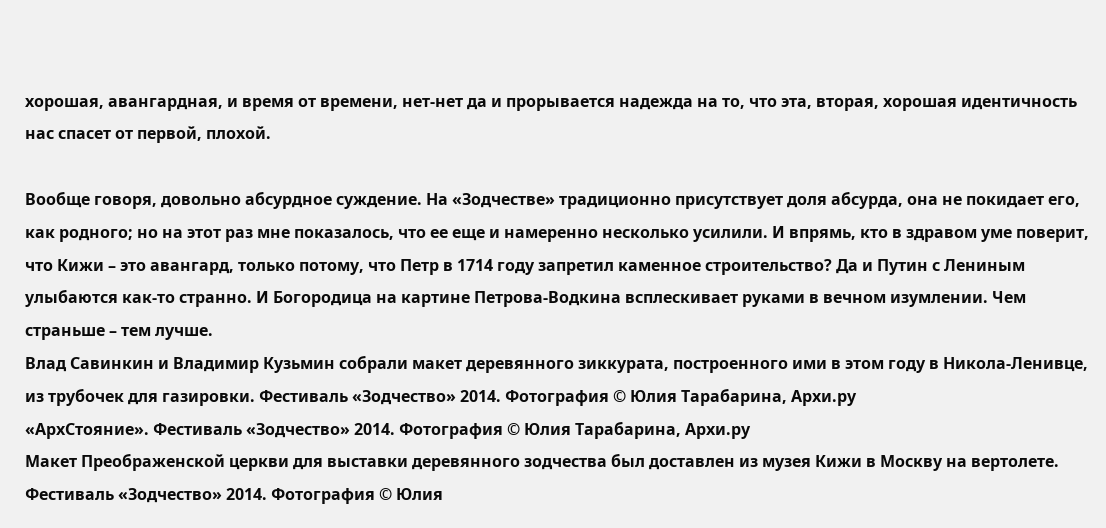хорошая, авангардная, и время от времени, нет-нет да и прорывается надежда на то, что эта, вторая, хорошая идентичность нас спасет от первой, плохой.

Вообще говоря, довольно абсурдное суждение. На «Зодчестве» традиционно присутствует доля абсурда, она не покидает его, как родного; но на этот раз мне показалось, что ее еще и намеренно несколько усилили. И впрямь, кто в здравом уме поверит, что Кижи – это авангард, только потому, что Петр в 1714 году запретил каменное строительство? Да и Путин с Лениным улыбаются как-то странно. И Богородица на картине Петрова-Водкина всплескивает руками в вечном изумлении. Чем страньше – тем лучше.
Влад Савинкин и Владимир Кузьмин собрали макет деревянного зиккурата, построенного ими в этом году в Никола-Ленивце, из трубочек для газировки. Фестиваль «Зодчество» 2014. Фотография © Юлия Тарабарина, Архи.ру
«АрхСтояние». Фестиваль «Зодчество» 2014. Фотография © Юлия Тарабарина, Архи.ру
Макет Преображенской церкви для выставки деревянного зодчества был доставлен из музея Кижи в Москву на вертолете. Фестиваль «Зодчество» 2014. Фотография © Юлия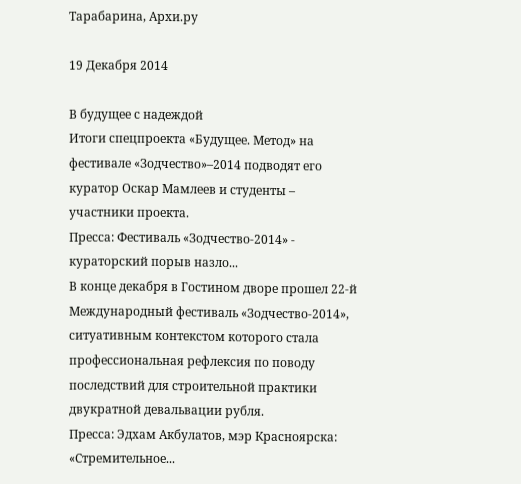Тарабарина, Архи.ру

19 Декабря 2014

В будущее с надеждой
Итоги спецпроекта «Будущее. Метод» на фестивале «Зодчество»–2014 подводят его куратор Оскар Мамлеев и студенты – участники проекта.
Пресса: Фестиваль «Зодчество-2014» - кураторский порыв назло...
В конце декабря в Гостином дворе прошел 22-й Международный фестиваль «Зодчество-2014», ситуативным контекстом которого стала профессиональная рефлексия по поводу последствий для строительной практики двукратной девальвации рубля.
Пресса: Эдхам Акбулатов, мэр Красноярска: «Стремительное...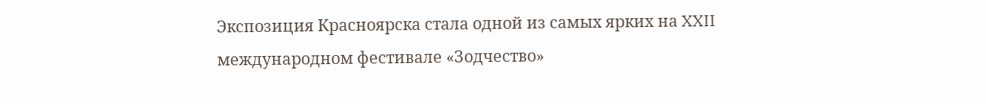Экспозиция Красноярска стала одной из самых ярких на XXII международном фестивале «Зодчество»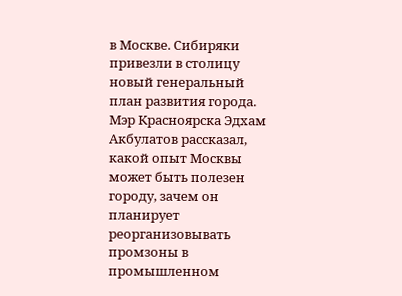в Москве. Сибиряки привезли в столицу новый генеральный план развития города. Мэр Красноярска Эдхам Акбулатов рассказал, какой опыт Москвы может быть полезен городу, зачем он планирует реорганизовывать промзоны в промышленном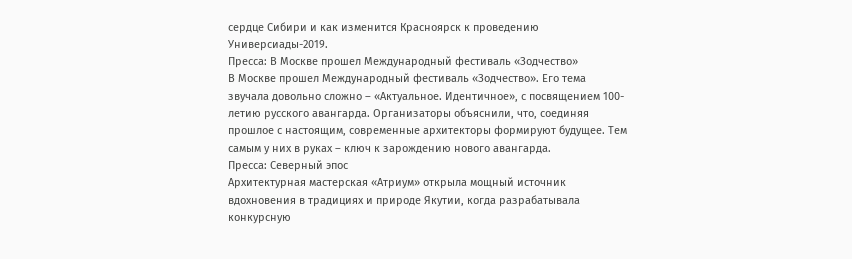сердце Сибири и как изменится Красноярск к проведению Универсиады-2019.
Пресса: В Москве прошел Международный фестиваль «Зодчество»
В Москве прошел Международный фестиваль «Зодчество». Его тема звучала довольно сложно – «Актуальное. Идентичное», с посвящением 100-летию русского авангарда. Организаторы объяснили, что, соединяя прошлое с настоящим, современные архитекторы формируют будущее. Тем самым у них в руках – ключ к зарождению нового авангарда.
Пресса: Северный эпос
Архитектурная мастерская «Атриум» открыла мощный источник вдохновения в традициях и природе Якутии, когда разрабатывала конкурсную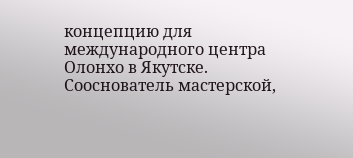концепцию для международного центра Олонхо в Якутске. Сооснователь мастерской,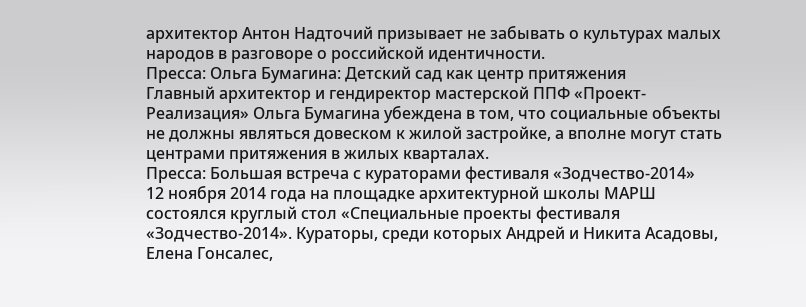архитектор Антон Надточий призывает не забывать о культурах малых народов в разговоре о российской идентичности.
Пресса: Ольга Бумагина: Детский сад как центр притяжения
Главный архитектор и гендиректор мастерской ППФ «Проект-Реализация» Ольга Бумагина убеждена в том, что социальные объекты не должны являться довеском к жилой застройке, а вполне могут стать центрами притяжения в жилых кварталах.
Пресса: Большая встреча с кураторами фестиваля «Зодчество-2014»
12 ноября 2014 года на площадке архитектурной школы МАРШ состоялся круглый стол «Специальные проекты фестиваля «Зодчество-2014». Кураторы, среди которых Андрей и Никита Асадовы, Елена Гонсалес,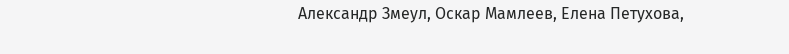Александр Змеул, Оскар Мамлеев, Елена Петухова,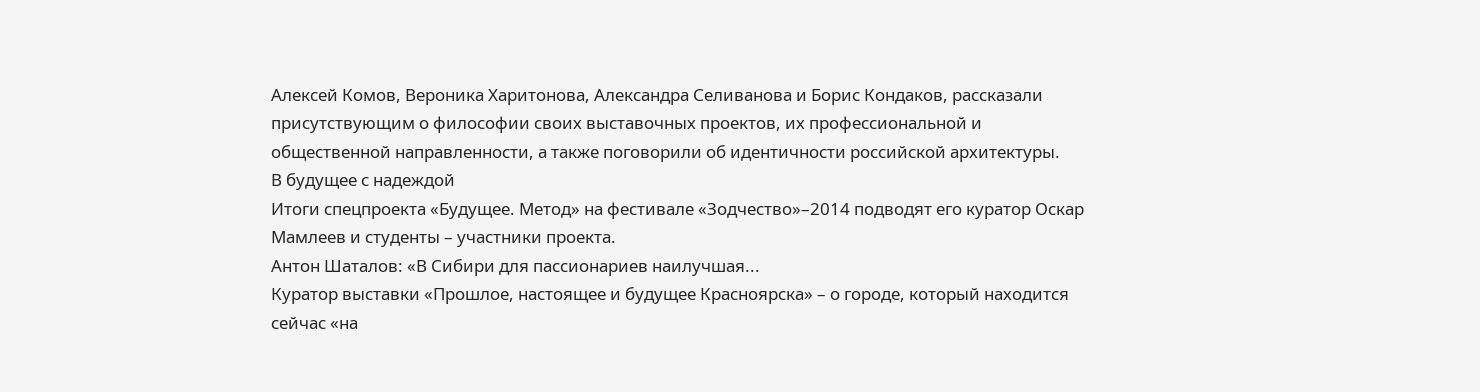Алексей Комов, Вероника Харитонова, Александра Селиванова и Борис Кондаков, рассказали присутствующим о философии своих выставочных проектов, их профессиональной и общественной направленности, а также поговорили об идентичности российской архитектуры.
В будущее с надеждой
Итоги спецпроекта «Будущее. Метод» на фестивале «Зодчество»–2014 подводят его куратор Оскар Мамлеев и студенты – участники проекта.
Антон Шаталов: «В Сибири для пассионариев наилучшая...
Куратор выставки «Прошлое, настоящее и будущее Красноярска» – о городе, который находится сейчас «на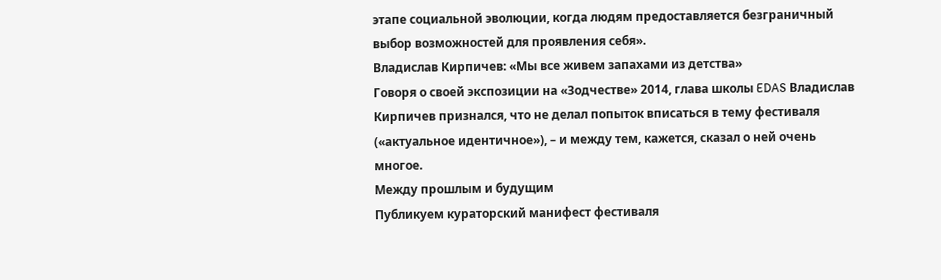этапе социальной эволюции, когда людям предоставляется безграничный выбор возможностей для проявления себя».
Владислав Кирпичев: «Мы все живем запахами из детства»
Говоря о своей экспозиции на «Зодчестве» 2014, глава школы EDAS Владислав Кирпичев признался, что не делал попыток вписаться в тему фестиваля («актуальное идентичное»), – и между тем, кажется, сказал о ней очень многое.
Между прошлым и будущим
Публикуем кураторский манифест фестиваля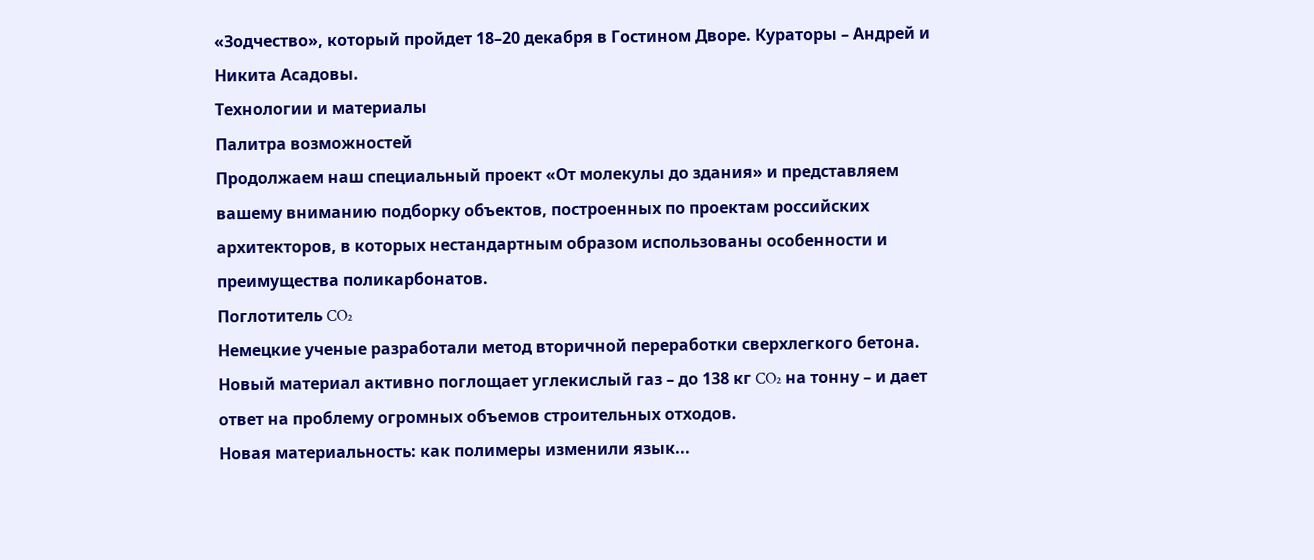«Зодчество», который пройдет 18–20 декабря в Гостином Дворе. Кураторы – Андрей и Никита Асадовы.
Технологии и материалы
Палитра возможностей
Продолжаем наш специальный проект «От молекулы до здания» и представляем вашему вниманию подборку объектов, построенных по проектам российских архитекторов, в которых нестандартным образом использованы особенности и преимущества поликарбонатов.
Поглотитель CO₂
Немецкие ученые разработали метод вторичной переработки сверхлегкого бетона. Новый материал активно поглощает углекислый газ – до 138 кг CO₂ на тонну – и дает ответ на проблему огромных объемов строительных отходов.
Новая материальность: как полимеры изменили язык...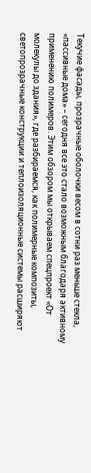Текучие фасады, прозрачные оболочки весом в сотни раз меньше стекла, «пассивные дома» – сегодня все это стало возможным благодаря активному применению полимеров. Этим обзором мы открываем спецпроект «От молекулы до здания», где разбираемся, как полимерные композиты, светопрозрачные конструкции и теплоизоляционные системы расширяют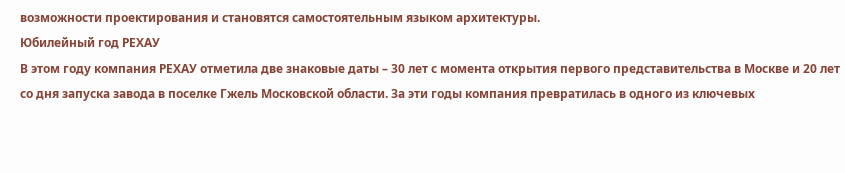возможности проектирования и становятся самостоятельным языком архитектуры.
Юбилейный год РЕХАУ
В этом году компания РЕХАУ отметила две знаковые даты – 30 лет с момента открытия первого представительства в Москве и 20 лет со дня запуска завода в поселке Гжель Московской области. За эти годы компания превратилась в одного из ключевых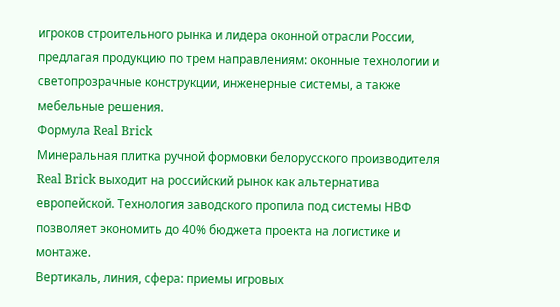игроков строительного рынка и лидера оконной отрасли России, предлагая продукцию по трем направлениям: оконные технологии и светопрозрачные конструкции, инженерные системы, а также мебельные решения.
Формула Real Brick
Минеральная плитка ручной формовки белорусского производителя Real Brick выходит на российский рынок как альтернатива европейской. Технология заводского пропила под системы НВФ позволяет экономить до 40% бюджета проекта на логистике и монтаже.
Вертикаль, линия, сфера: приемы игровых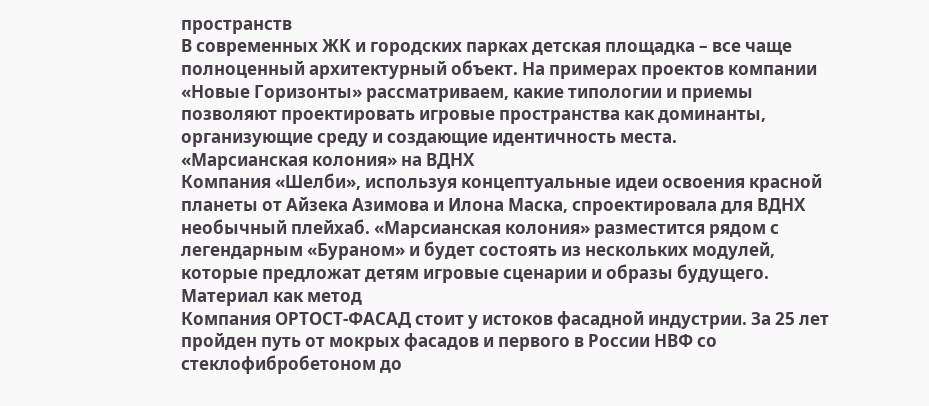пространств
В современных ЖК и городских парках детская площадка – все чаще полноценный архитектурный объект. На примерах проектов компании «Новые Горизонты» рассматриваем, какие типологии и приемы позволяют проектировать игровые пространства как доминанты, организующие среду и создающие идентичность места.
«Марсианская колония» на ВДНХ
Компания «Шелби», используя концептуальные идеи освоения красной планеты от Айзека Азимова и Илона Маска, спроектировала для ВДНХ необычный плейхаб. «Марсианская колония» разместится рядом с легендарным «Бураном» и будет состоять из нескольких модулей, которые предложат детям игровые сценарии и образы будущего.
Материал как метод
Компания ОРТОСТ-ФАСАД стоит у истоков фасадной индустрии. За 25 лет пройден путь от мокрых фасадов и первого в России НВФ со стеклофибробетоном до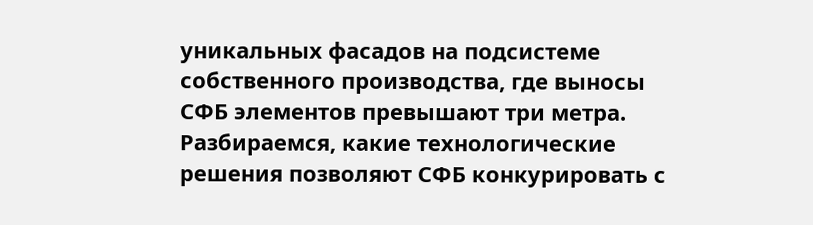уникальных фасадов на подсистеме собственного производства, где выносы СФБ элементов превышают три метра. Разбираемся, какие технологические решения позволяют СФБ конкурировать с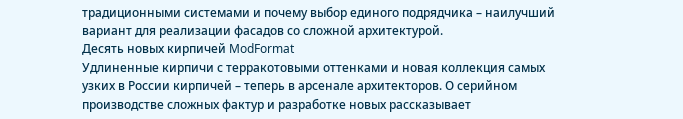традиционными системами и почему выбор единого подрядчика – наилучший вариант для реализации фасадов со сложной архитектурой.
Десять новых кирпичей ModFormat
Удлиненные кирпичи с терракотовыми оттенками и новая коллекция самых узких в России кирпичей – теперь в арсенале архитекторов. О серийном производстве сложных фактур и разработке новых рассказывает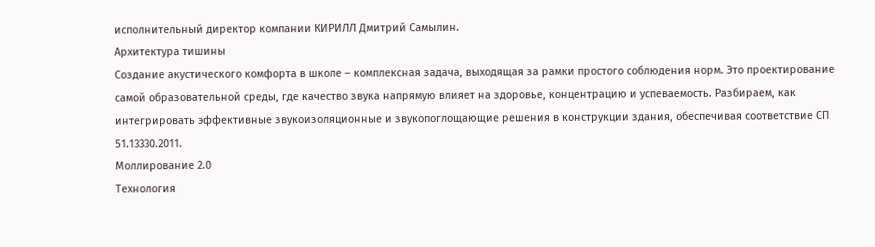исполнительный директор компании КИРИЛЛ Дмитрий Самылин.
Архитектура тишины
Создание акустического комфорта в школе – комплексная задача, выходящая за рамки простого соблюдения норм. Это проектирование самой образовательной среды, где качество звука напрямую влияет на здоровье, концентрацию и успеваемость. Разбираем, как интегрировать эффективные звукоизоляционные и звукопоглощающие решения в конструкции здания, обеспечивая соответствие СП 51.13330.2011.
Моллирование 2.0
Технология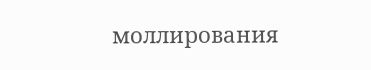моллирования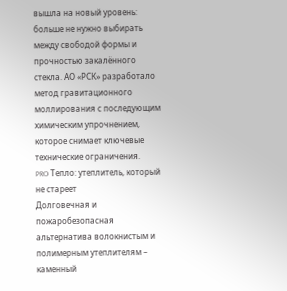вышла на новый уровень: больше не нужно выбирать между свободой формы и прочностью закалённого стекла. АО «РСК» разработало метод гравитационного моллирования с последующим химическим упрочнением, которое снимает ключевые технические ограничения.
PRO Тепло: утеплитель, который не стареет
Долговечная и пожаробезопасная альтернатива волокнистым и полимерным утеплителям – каменный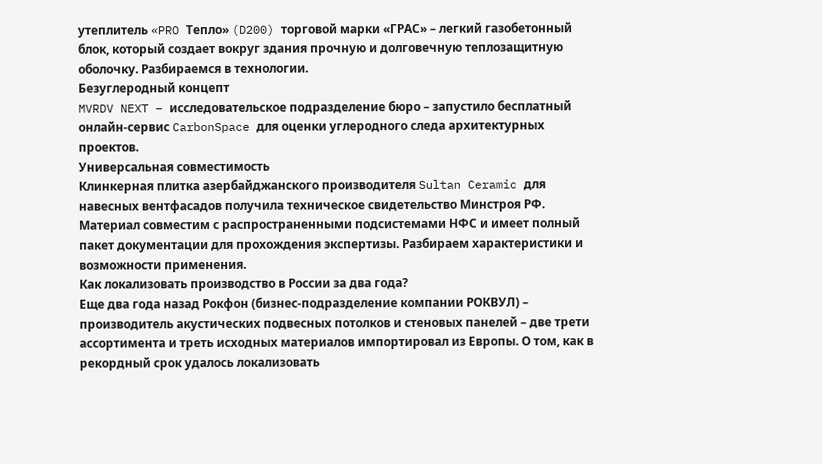утеплитель «PRO Тепло» (D200) торговой марки «ГРАС» – легкий газобетонный блок, который создает вокруг здания прочную и долговечную теплозащитную оболочку. Разбираемся в технологии.
Безуглеродный концепт
MVRDV NEXT – исследовательское подразделение бюро – запустило бесплатный онлайн-сервис CarbonSpace для оценки углеродного следа архитектурных проектов.
Универсальная совместимость
Клинкерная плитка азербайджанского производителя Sultan Ceramic для навесных вентфасадов получила техническое свидетельство Минстроя РФ. Материал совместим с распространенными подсистемами НФС и имеет полный пакет документации для прохождения экспертизы. Разбираем характеристики и возможности применения.
Как локализовать производство в России за два года?
Еще два года назад Рокфон (бизнес-подразделение компании РОКВУЛ) – производитель акустических подвесных потолков и стеновых панелей – две трети ассортимента и треть исходных материалов импортировал из Европы. О том, как в рекордный срок удалось локализовать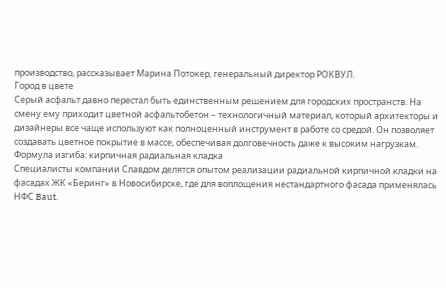производство, рассказывает Марина Потокер, генеральный директор РОКВУЛ.
Город в цвете
Серый асфальт давно перестал быть единственным решением для городских пространств. На смену ему приходит цветной асфальтобетон – технологичный материал, который архитекторы и дизайнеры все чаще используют как полноценный инструмент в работе со средой. Он позволяет создавать цветное покрытие в массе, обеспечивая долговечность даже к высоким нагрузкам.
Формула изгиба: кирпичная радиальная кладка
Специалисты компании Славдом делятся опытом реализации радиальной кирпичной кладки на фасадах ЖК «Беринг» в Новосибирске, где для воплощения нестандартного фасада применялась НФС Baut.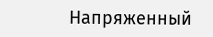Напряженный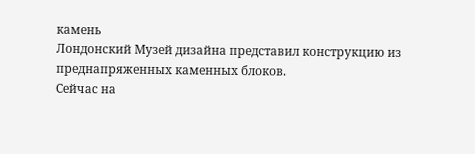камень
Лондонский Музей дизайна представил конструкцию из преднапряженных каменных блоков.
Сейчас на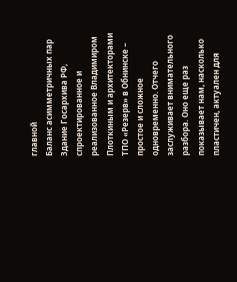главной
Баланс асимметричных пар
Здание Госархива РФ, спроектированное и реализованное Владимиром Плоткиным и архитекторами ТПО «Резерв» в Обнинске – простое и сложное одновременно. Отчего заслуживает внимательного разбора. Оно еще раз показывает нам, насколько пластичен, актуален для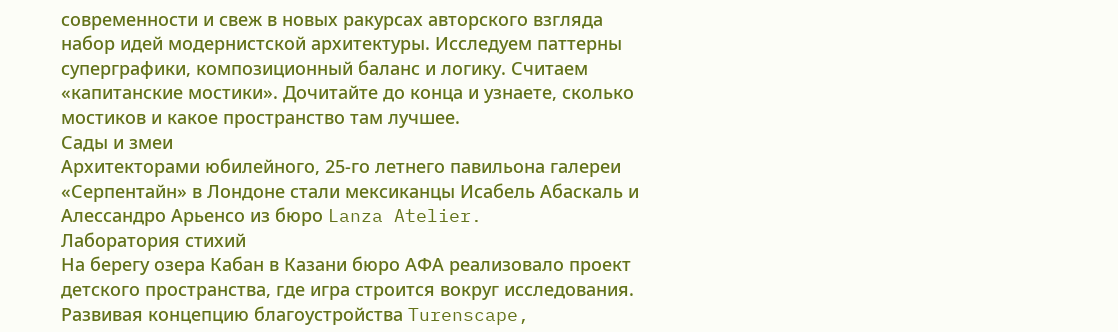современности и свеж в новых ракурсах авторского взгляда набор идей модернистской архитектуры. Исследуем паттерны суперграфики, композиционный баланс и логику. Считаем «капитанские мостики». Дочитайте до конца и узнаете, сколько мостиков и какое пространство там лучшее.
Сады и змеи
Архитекторами юбилейного, 25-го летнего павильона галереи «Серпентайн» в Лондоне стали мексиканцы Исабель Абаскаль и Алессандро Арьенсо из бюро Lanza Atelier.
Лаборатория стихий
На берегу озера Кабан в Казани бюро АФА реализовало проект детского пространства, где игра строится вокруг исследования. Развивая концепцию благоустройства Turenscape,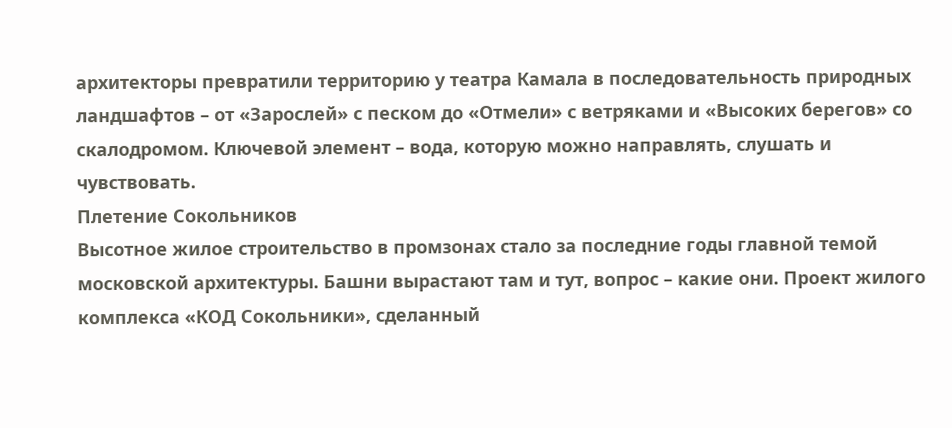архитекторы превратили территорию у театра Камала в последовательность природных ландшафтов – от «Зарослей» с песком до «Отмели» с ветряками и «Высоких берегов» со скалодромом. Ключевой элемент – вода, которую можно направлять, слушать и чувствовать.
Плетение Сокольников
Высотное жилое строительство в промзонах стало за последние годы главной темой московской архитектуры. Башни вырастают там и тут, вопрос – какие они. Проект жилого комплекса «КОД Сокольники», сделанный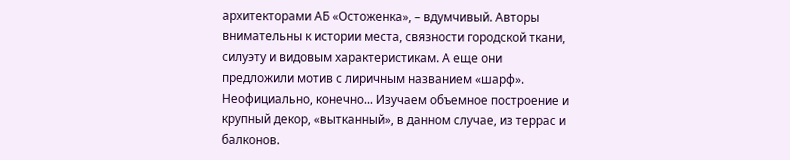архитекторами АБ «Остоженка», – вдумчивый. Авторы внимательны к истории места, связности городской ткани, силуэту и видовым характеристикам. А еще они предложили мотив с лиричным названием «шарф». Неофициально, конечно... Изучаем объемное построение и крупный декор, «вытканный», в данном случае, из террас и балконов.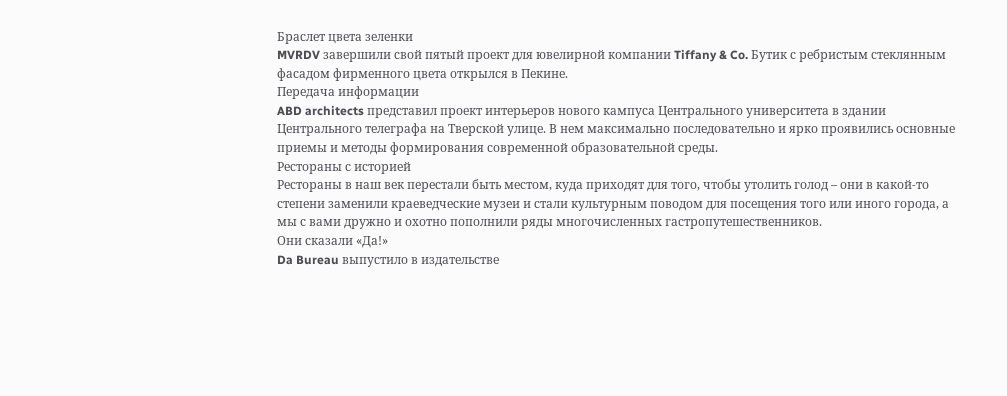Браслет цвета зеленки
MVRDV завершили свой пятый проект для ювелирной компании Tiffany & Co. Бутик с ребристым стеклянным фасадом фирменного цвета открылся в Пекине.
Передача информации
ABD architects представил проект интерьеров нового кампуса Центрального университета в здании Центрального телеграфа на Тверской улице. В нем максимально последовательно и ярко проявились основные приемы и методы формирования современной образовательной среды.
Рестораны с историей
Рестораны в наш век перестали быть местом, куда приходят для того, чтобы утолить голод – они в какой-то степени заменили краеведческие музеи и стали культурным поводом для посещения того или иного города, а мы с вами дружно и охотно пополнили ряды многочисленных гастропутешественников.
Они сказали «Да!»
Da Bureau выпустило в издательстве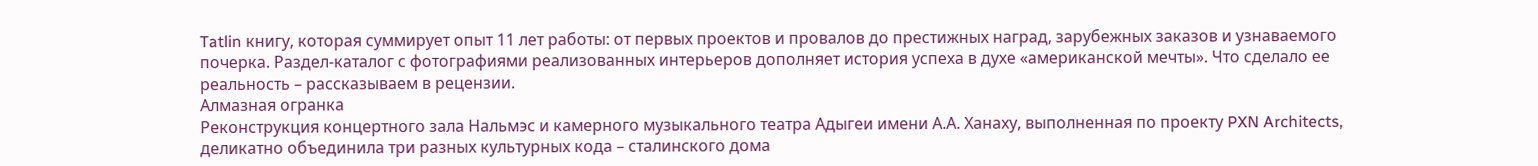Tatlin книгу, которая суммирует опыт 11 лет работы: от первых проектов и провалов до престижных наград, зарубежных заказов и узнаваемого почерка. Раздел-каталог с фотографиями реализованных интерьеров дополняет история успеха в духе «американской мечты». Что сделало ее реальность – рассказываем в рецензии.
Алмазная огранка
Реконструкция концертного зала Нальмэс и камерного музыкального театра Адыгеи имени А.А. Ханаху, выполненная по проекту PXN Architects, деликатно объединила три разных культурных кода – сталинского дома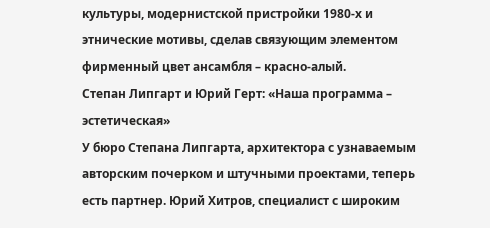культуры, модернистской пристройки 1980-х и этнические мотивы, сделав связующим элементом фирменный цвет ансамбля – красно-алый.
Степан Липгарт и Юрий Герт: «Наша программа – эстетическая»
У бюро Степана Липгарта, архитектора с узнаваемым авторским почерком и штучными проектами, теперь есть партнер. Юрий Хитров, специалист с широким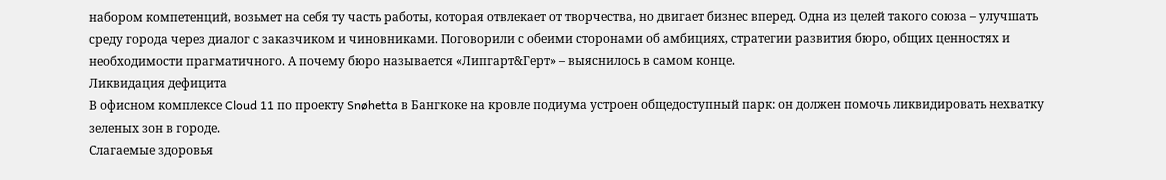набором компетенций, возьмет на себя ту часть работы, которая отвлекает от творчества, но двигает бизнес вперед. Одна из целей такого союза – улучшать среду города через диалог с заказчиком и чиновниками. Поговорили с обеими сторонами об амбициях, стратегии развития бюро, общих ценностях и необходимости прагматичного. А почему бюро называется «Липгарт&Герт» – выяснилось в самом конце.
Ликвидация дефицита
В офисном комплексе Cloud 11 по проекту Snøhetta в Бангкоке на кровле подиума устроен общедоступный парк: он должен помочь ликвидировать нехватку зеленых зон в городе.
Слагаемые здоровья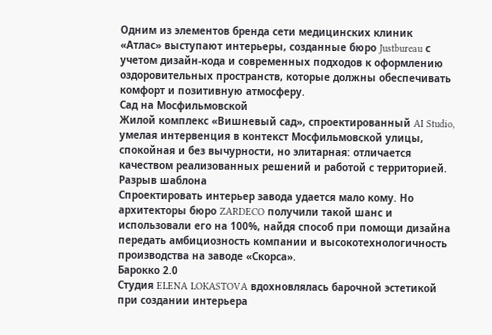Одним из элементов бренда сети медицинских клиник «Атлас» выступают интерьеры, созданные бюро Justbureau с учетом дизайн-кода и современных подходов к оформлению оздоровительных пространств, которые должны обеспечивать комфорт и позитивную атмосферу.
Сад на Мосфильмовской
Жилой комплекс «Вишневый сад», спроектированный AI Studio, умелая интервенция в контекст Мосфильмовской улицы, спокойная и без вычурности, но элитарная: отличается качеством реализованных решений и работой с территорией.
Разрыв шаблона
Спроектировать интерьер завода удается мало кому. Но архитекторы бюро ZARDECO получили такой шанс и использовали его на 100%, найдя способ при помощи дизайна передать амбициозность компании и высокотехнологичность производства на заводе «Скорса».
Барокко 2.0
Студия ELENA LOKASTOVA вдохновлялась барочной эстетикой при создании интерьера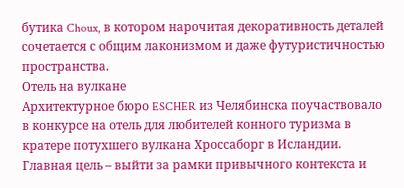бутика Choux, в котором нарочитая декоративность деталей сочетается с общим лаконизмом и даже футуристичностью пространства.
Отель на вулкане
Архитектурное бюро ESCHER из Челябинска поучаствовало в конкурсе на отель для любителей конного туризма в кратере потухшего вулкана Хроссаборг в Исландии. Главная цель – выйти за рамки привычного контекста и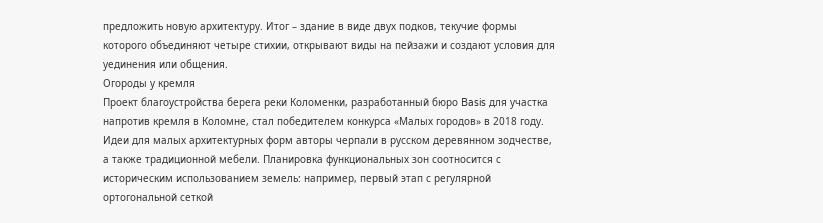предложить новую архитектуру. Итог – здание в виде двух подков, текучие формы которого объединяют четыре стихии, открывают виды на пейзажи и создают условия для уединения или общения.
Огороды у кремля
Проект благоустройства берега реки Коломенки, разработанный бюро Basis для участка напротив кремля в Коломне, стал победителем конкурса «Малых городов» в 2018 году. Идеи для малых архитектурных форм авторы черпали в русском деревянном зодчестве, а также традиционной мебели. Планировка функциональных зон соотносится с историческим использованием земель: например, первый этап с регулярной ортогональной сеткой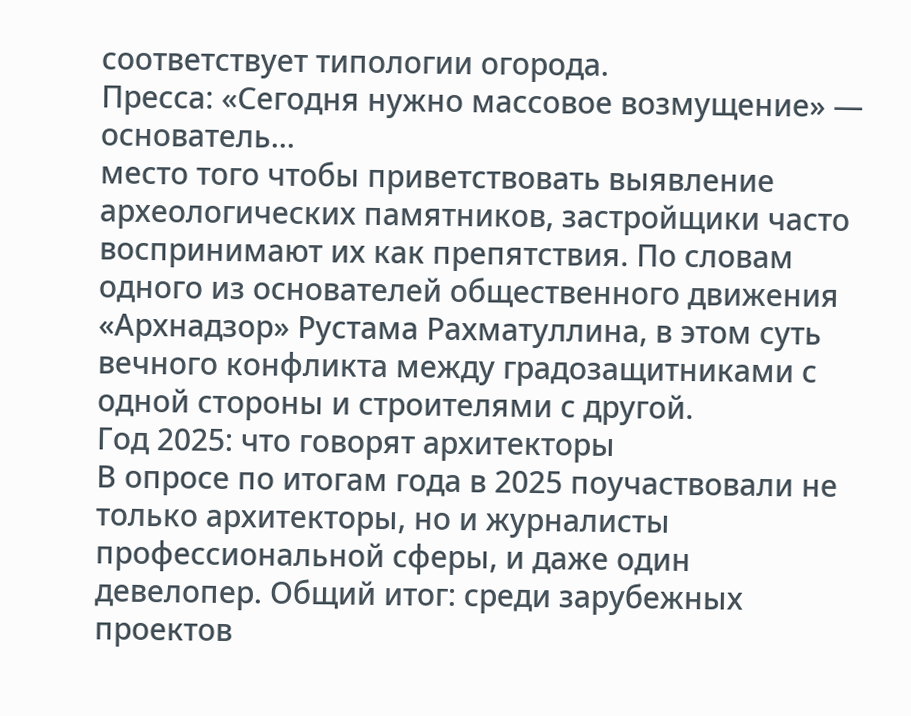соответствует типологии огорода.
Пресса: «Сегодня нужно массовое возмущение» — основатель...
место того чтобы приветствовать выявление археологических памятников, застройщики часто воспринимают их как препятствия. По словам одного из основателей общественного движения «Архнадзор» Рустама Рахматуллина, в этом суть вечного конфликта между градозащитниками с одной стороны и строителями с другой.
Год 2025: что говорят архитекторы
В опросе по итогам года в 2025 поучаствовали не только архитекторы, но и журналисты профессиональной сферы, и даже один девелопер. Общий итог: среди зарубежных проектов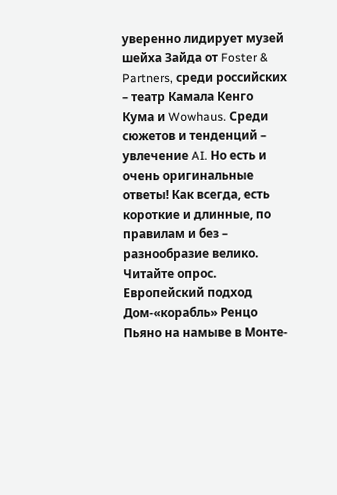уверенно лидирует музей шейха Зайда от Foster & Partners, среди российских – театр Камала Кенго Кума и Wowhaus. Среди сюжетов и тенденций – увлечение AI. Но есть и очень оригинальные ответы! Как всегда, есть короткие и длинные, по правилам и без – разнообразие велико. Читайте опрос.
Европейский подход
Дом-«корабль» Ренцо Пьяно на намыве в Монте-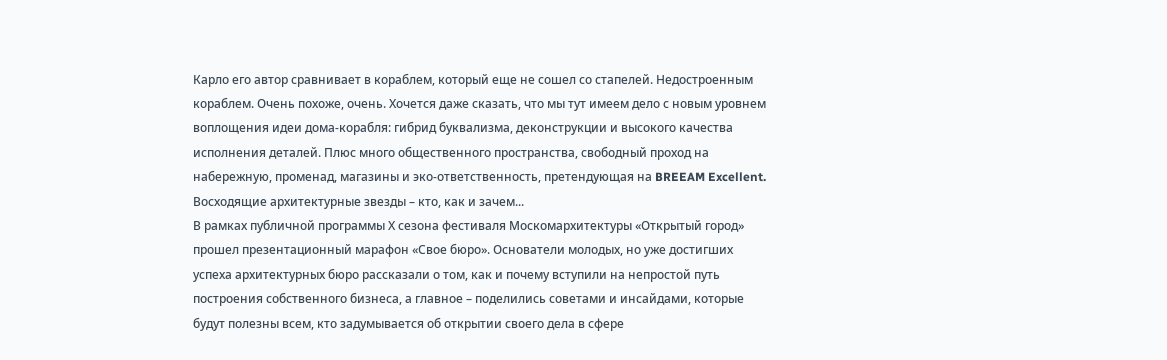Карло его автор сравнивает в кораблем, который еще не сошел со стапелей. Недостроенным кораблем. Очень похоже, очень. Хочется даже сказать, что мы тут имеем дело с новым уровнем воплощения идеи дома-корабля: гибрид буквализма, деконструкции и высокого качества исполнения деталей. Плюс много общественного пространства, свободный проход на набережную, променад, магазины и эко-ответственность, претендующая на BREEAM Excellent.
Восходящие архитектурные звезды – кто, как и зачем...
В рамках публичной программы Х сезона фестиваля Москомархитектуры «Открытый город» прошел презентационный марафон «Свое бюро». Основатели молодых, но уже достигших успеха архитектурных бюро рассказали о том, как и почему вступили на непростой путь построения собственного бизнеса, а главное – поделились советами и инсайдами, которые будут полезны всем, кто задумывается об открытии своего дела в сфере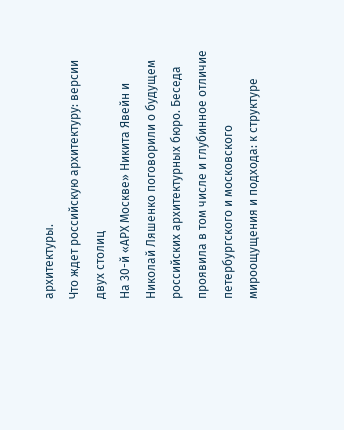архитектуры.
Что ждет российскую архитектуру: версии двух столиц
На 30-й «АРХ Москве» Никита Явейн и Николай Ляшенко поговорили о будущем российских архитектурных бюро. Беседа проявила в том числе и глубинное отличие петербургского и московского мироощущения и подхода: к структуре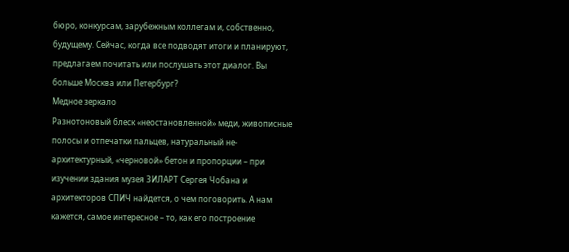бюро, конкурсам, зарубежным коллегам и, собственно, будущему. Сейчас, когда все подводят итоги и планируют, предлагаем почитать или послушать этот диалог. Вы больше Москва или Петербург?
Медное зеркало
Разнотоновый блеск «неостановленной» меди, живописные полосы и отпечатки пальцев, натуральный не-архитектурный, «черновой» бетон и пропорции – при изучении здания музея ЗИЛАРТ Сергея Чобана и архитекторов СПИЧ найдется, о чем поговорить. А нам кажется, самое интересное – то, как его построение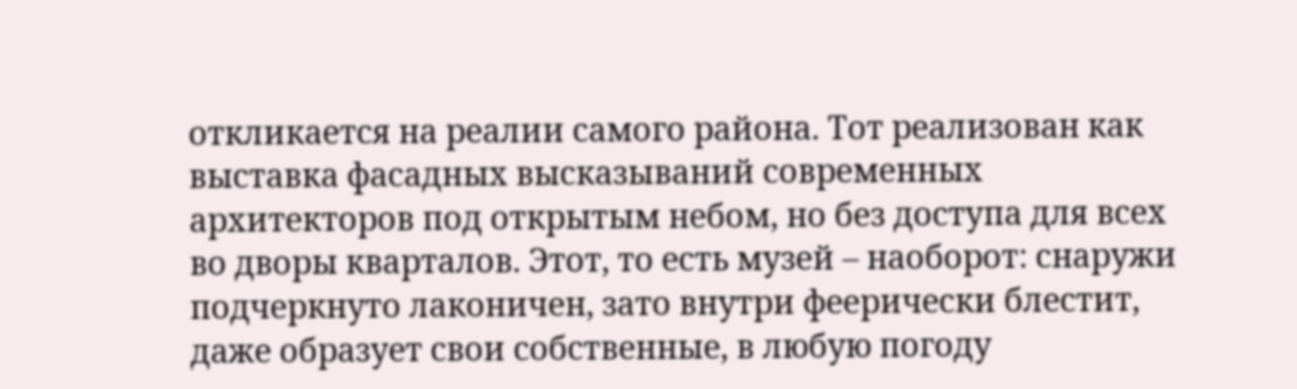откликается на реалии самого района. Тот реализован как выставка фасадных высказываний современных архитекторов под открытым небом, но без доступа для всех во дворы кварталов. Этот, то есть музей – наоборот: снаружи подчеркнуто лаконичен, зато внутри феерически блестит, даже образует свои собственные, в любую погоду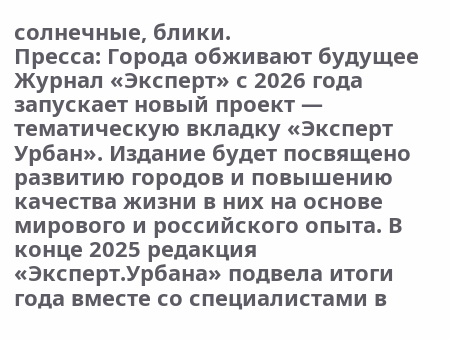солнечные, блики.
Пресса: Города обживают будущее
Журнал «Эксперт» с 2026 года запускает новый проект — тематическую вкладку «Эксперт Урбан». Издание будет посвящено развитию городов и повышению качества жизни в них на основе мирового и российского опыта. В конце 2025 редакция «Эксперт.Урбана» подвела итоги года вместе со специалистами в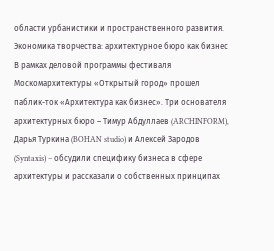области урбанистики и пространственного развития.
Экономика творчества: архитектурное бюро как бизнес
В рамках деловой программы фестиваля Москомархитектуры «Открытый город» прошел паблик-ток «Архитектура как бизнес». Три основателя архитектурных бюро – Тимур Абдуллаев (ARCHINFORM), Дарья Туркина (BOHAN studio) и Алексей Зародов (Syntaxis) – обсудили специфику бизнеса в сфере архитектуры и рассказали о собственных принципах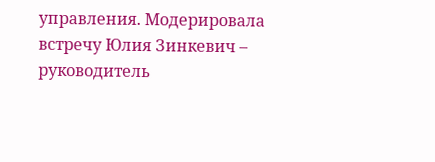управления. Модерировала встречу Юлия Зинкевич – руководитель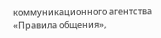коммуникационного агентства «Правила общения»,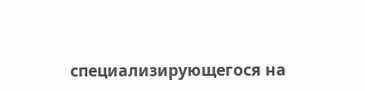специализирующегося на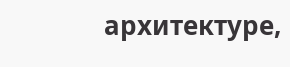архитектуре,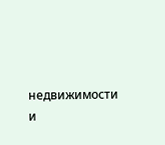недвижимости и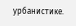урбанистике.